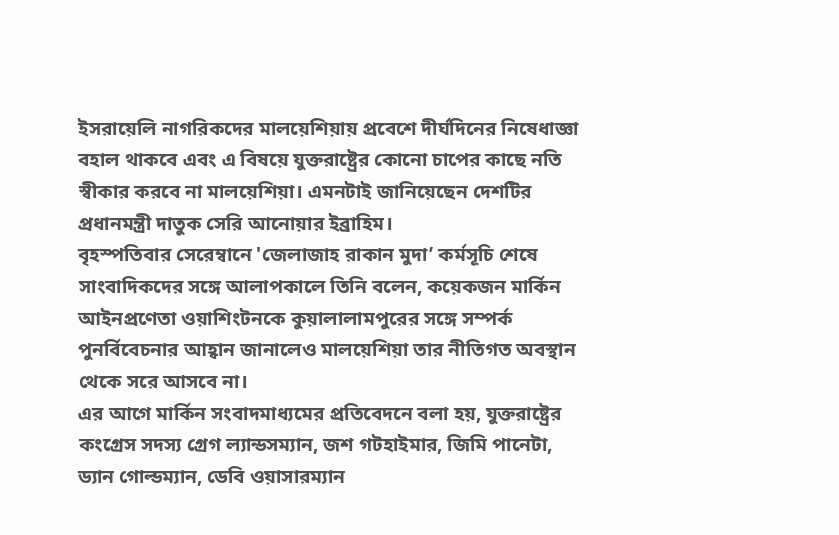ইসরায়েলি নাগরিকদের মালয়েশিয়ায় প্রবেশে দীর্ঘদিনের নিষেধাজ্ঞা বহাল থাকবে এবং এ বিষয়ে যুক্তরাষ্ট্রের কোনো চাপের কাছে নতি স্বীকার করবে না মালয়েশিয়া। এমনটাই জানিয়েছেন দেশটির প্রধানমন্ত্রী দাতুক সেরি আনোয়ার ইব্রাহিম।
বৃহস্পতিবার সেরেম্বানে 'জেলাজাহ রাকান মুদা’ কর্মসূচি শেষে সাংবাদিকদের সঙ্গে আলাপকালে তিনি বলেন, কয়েকজন মার্কিন আইনপ্রণেতা ওয়াশিংটনকে কুয়ালালামপুরের সঙ্গে সম্পর্ক পুনর্বিবেচনার আহ্বান জানালেও মালয়েশিয়া তার নীতিগত অবস্থান থেকে সরে আসবে না।
এর আগে মার্কিন সংবাদমাধ্যমের প্রতিবেদনে বলা হয়, যুক্তরাষ্ট্রের কংগ্রেস সদস্য গ্রেগ ল্যান্ডসম্যান, জশ গটহাইমার, জিমি পানেটা, ড্যান গোল্ডম্যান, ডেবি ওয়াসারম্যান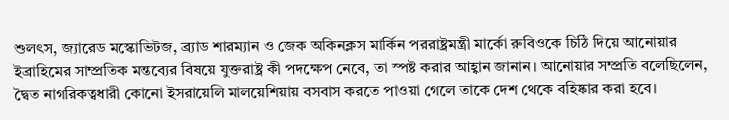শুলৎস, জ্যারেড মস্কোভিটজ, ব্র্যাড শারম্যান ও জেক অকিনক্লস মার্কিন পররাষ্ট্রমন্ত্রী মার্কো রুবিওকে চিঠি দিয়ে আনোয়ার ইব্রাহিমের সাম্প্রতিক মন্তব্যের বিষয়ে যুক্তরাষ্ট্র কী পদক্ষেপ নেবে, তা স্পষ্ট করার আহ্বান জানান। আনোয়ার সম্প্রতি বলেছিলেন, দ্বৈত নাগরিকত্বধারী কোনো ইসরায়েলি মালয়েশিয়ায় বসবাস করতে পাওয়া গেলে তাকে দেশ থেকে বহিষ্কার করা হবে।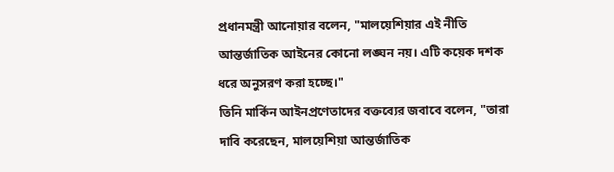প্রধানমন্ত্রী আনোয়ার বলেন, "মালয়েশিয়ার এই নীতি আন্তর্জাতিক আইনের কোনো লঙ্ঘন নয়। এটি কয়েক দশক ধরে অনুসরণ করা হচ্ছে।"
তিনি মার্কিন আইনপ্রণেতাদের বক্তব্যের জবাবে বলেন, "তারা দাবি করেছেন, মালয়েশিয়া আন্তর্জাতিক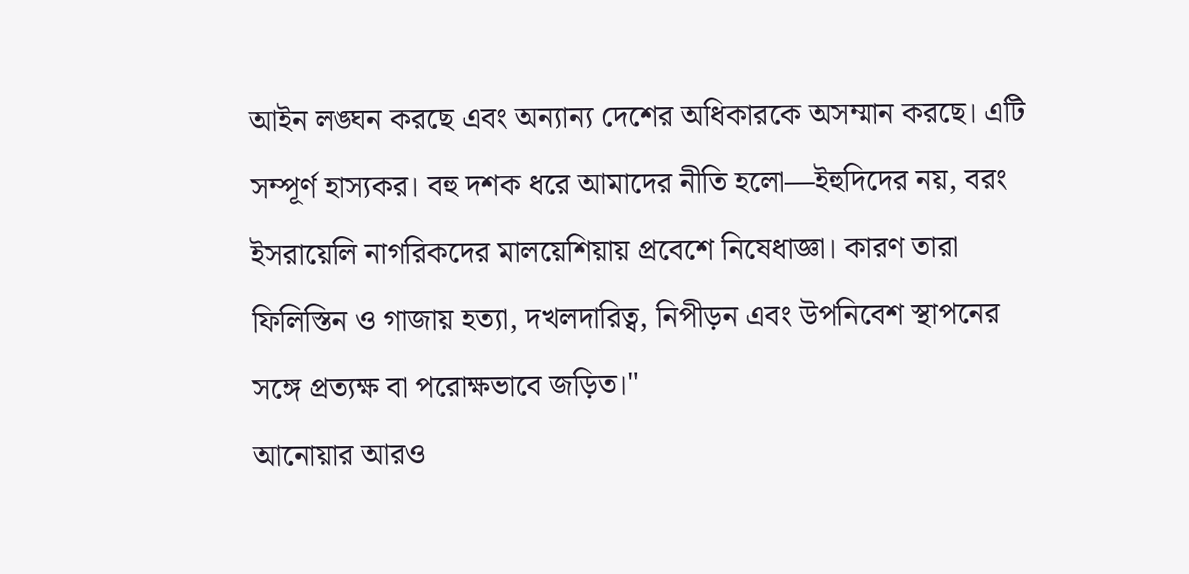আইন লঙ্ঘন করছে এবং অন্যান্য দেশের অধিকারকে অসম্মান করছে। এটি সম্পূর্ণ হাস্যকর। বহু দশক ধরে আমাদের নীতি হলো—ইহুদিদের নয়, বরং ইসরায়েলি নাগরিকদের মালয়েশিয়ায় প্রবেশে নিষেধাজ্ঞা। কারণ তারা ফিলিস্তিন ও গাজায় হত্যা, দখলদারিত্ব, নিপীড়ন এবং উপনিবেশ স্থাপনের সঙ্গে প্রত্যক্ষ বা পরোক্ষভাবে জড়িত।"
আনোয়ার আরও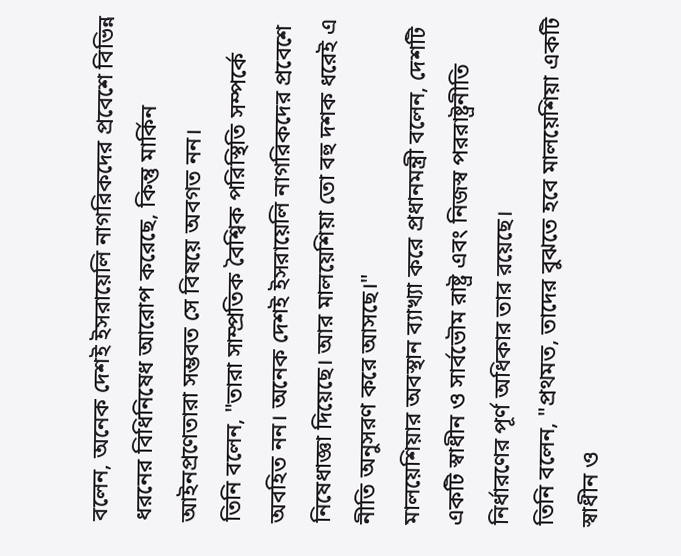বলেন, অনেক দেশই ইসরায়েলি নাগরিকদের প্রবেশে বিভিন্ন ধরনের বিধিনিষেধ আরোপ করেছে, কিন্তু মার্কিন আইনপ্রণেতারা সম্ভবত সে বিষয়ে অবগত নন।
তিনি বলেন, "তারা সাম্প্রতিক বৈশ্বিক পরিস্থিতি সম্পর্কে অবহিত নন। অনেক দেশই ইসরায়েলি নাগরিকদের প্রবেশে নিষেধাজ্ঞা দিয়েছে। আর মালয়েশিয়া তো বহু দশক ধরেই এ নীতি অনুসরণ করে আসছে।"
মালয়েশিয়ার অবস্থান ব্যাখ্যা করে প্রধানমন্ত্রী বলেন, দেশটি একটি স্বাধীন ও সার্বভৌম রাষ্ট্র এবং নিজস্ব পররাষ্ট্রনীতি নির্ধারণের পূর্ণ অধিকার তার রয়েছে।
তিনি বলেন, "প্রথমত, তাদের বুঝতে হবে মালয়েশিয়া একটি স্বাধীন ও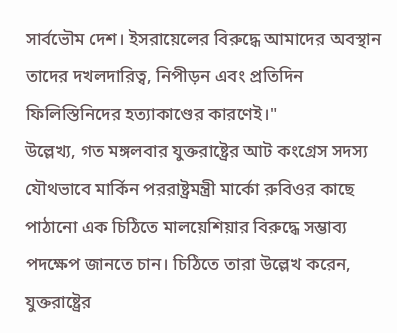সার্বভৌম দেশ। ইসরায়েলের বিরুদ্ধে আমাদের অবস্থান তাদের দখলদারিত্ব, নিপীড়ন এবং প্রতিদিন ফিলিস্তিনিদের হত্যাকাণ্ডের কারণেই।"
উল্লেখ্য, গত মঙ্গলবার যুক্তরাষ্ট্রের আট কংগ্রেস সদস্য যৌথভাবে মার্কিন পররাষ্ট্রমন্ত্রী মার্কো রুবিওর কাছে পাঠানো এক চিঠিতে মালয়েশিয়ার বিরুদ্ধে সম্ভাব্য পদক্ষেপ জানতে চান। চিঠিতে তারা উল্লেখ করেন, যুক্তরাষ্ট্রের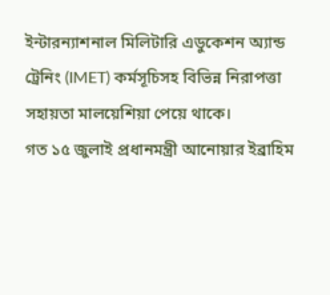ইন্টারন্যাশনাল মিলিটারি এডুকেশন অ্যান্ড ট্রেনিং (IMET) কর্মসূচিসহ বিভিন্ন নিরাপত্তা সহায়তা মালয়েশিয়া পেয়ে থাকে।
গত ১৫ জুলাই প্রধানমন্ত্রী আনোয়ার ইব্রাহিম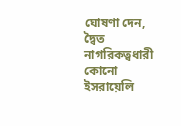ঘোষণা দেন, দ্বৈত নাগরিকত্বধারী কোনো ইসরায়েলি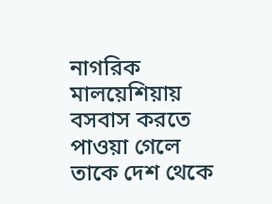নাগরিক মালয়েশিয়ায় বসবাস করতে পাওয়া গেলে তাকে দেশ থেকে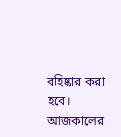বহিষ্কার করা হবে।
আজকালের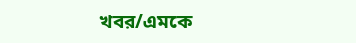খবর/এমকে